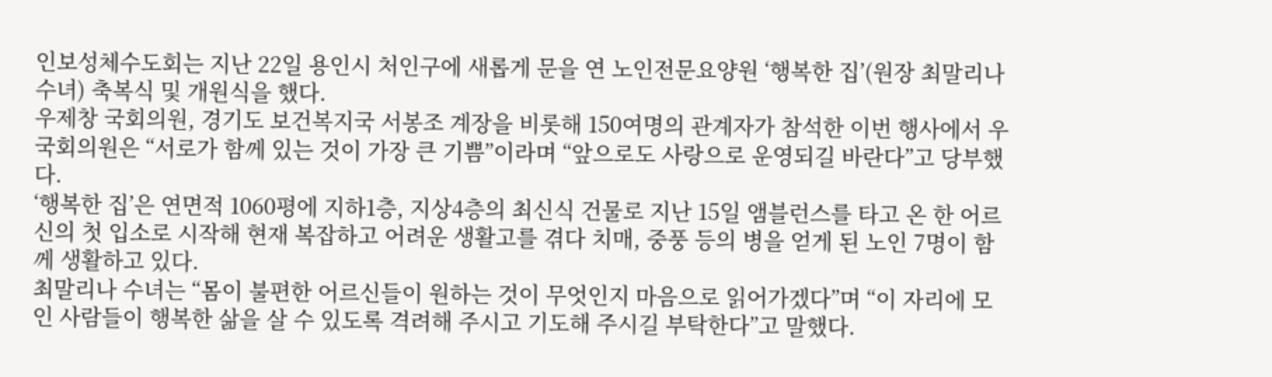인보성체수도회는 지난 22일 용인시 처인구에 새롭게 문을 연 노인전문요양원 ‘행복한 집’(원장 최말리나 수녀) 축복식 및 개원식을 했다.
우제창 국회의원, 경기도 보건복지국 서봉조 계장을 비롯해 150여명의 관계자가 참석한 이번 행사에서 우 국회의원은 “서로가 함께 있는 것이 가장 큰 기쁨”이라며 “앞으로도 사랑으로 운영되길 바란다”고 당부했다.
‘행복한 집’은 연면적 1060평에 지하1층, 지상4층의 최신식 건물로 지난 15일 앰블런스를 타고 온 한 어르신의 첫 입소로 시작해 현재 복잡하고 어려운 생활고를 겪다 치매, 중풍 등의 병을 얻게 된 노인 7명이 함께 생활하고 있다.
최말리나 수녀는 “몸이 불편한 어르신들이 원하는 것이 무엇인지 마음으로 읽어가겠다”며 “이 자리에 모인 사람들이 행복한 삶을 살 수 있도록 격려해 주시고 기도해 주시길 부탁한다”고 말했다.